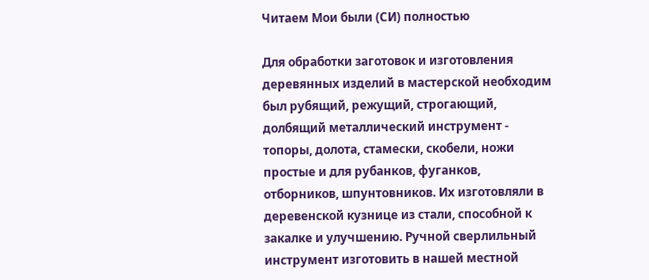Читаем Мои были (СИ) полностью

Для обработки заготовок и изготовления деревянных изделий в мастерской необходим был рубящий, режущий, строгающий, долбящий металлический инструмент - топоры, долота, стамески, скобели, ножи простые и для рубанков, фуганков, отборников, шпунтовников. Их изготовляли в деревенской кузнице из стали, способной к закалке и улучшению. Ручной сверлильный инструмент изготовить в нашей местной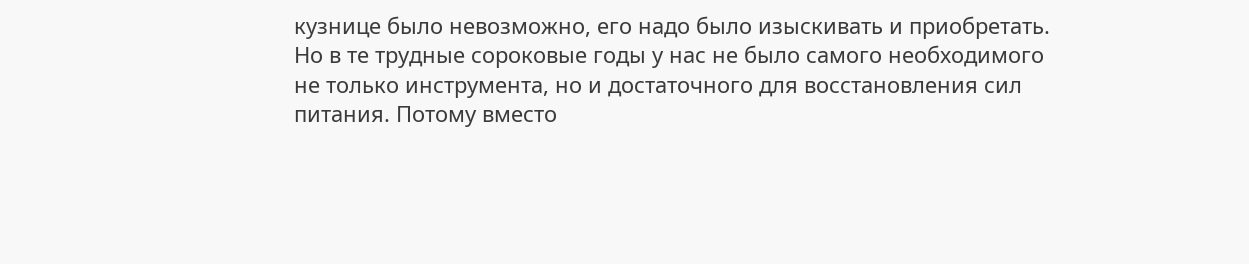кузнице было невозможно, его надо было изыскивать и приобретать. Но в те трудные сороковые годы у нас не было самого необходимого не только инструмента, но и достаточного для восстановления сил питания. Потому вместо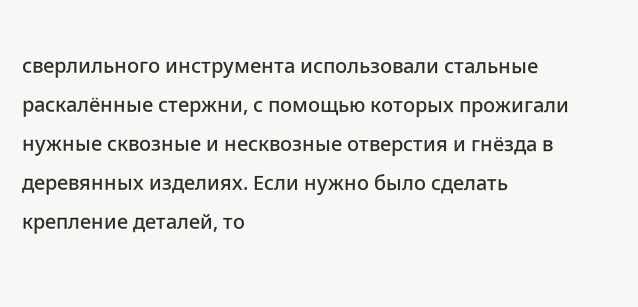сверлильного инструмента использовали стальные раскалённые стержни, с помощью которых прожигали нужные сквозные и несквозные отверстия и гнёзда в деревянных изделиях. Если нужно было сделать крепление деталей, то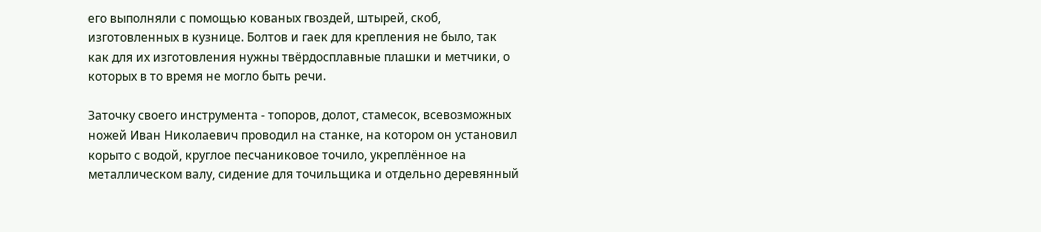его выполняли с помощью кованых гвоздей, штырей, скоб, изготовленных в кузнице. Болтов и гаек для крепления не было, так как для их изготовления нужны твёрдосплавные плашки и метчики, о которых в то время не могло быть речи.

Заточку своего инструмента - топоров, долот, стамесок, всевозможных ножей Иван Николаевич проводил на станке, на котором он установил корыто с водой, круглое песчаниковое точило, укреплённое на металлическом валу, сидение для точильщика и отдельно деревянный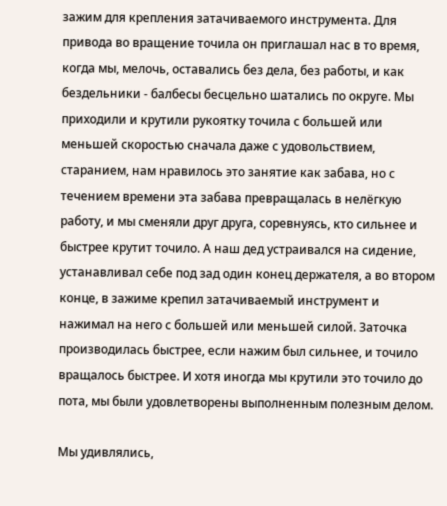зажим для крепления затачиваемого инструмента. Для привода во вращение точила он приглашал нас в то время, когда мы, мелочь, оставались без дела, без работы, и как бездельники - балбесы бесцельно шатались по округе. Мы приходили и крутили рукоятку точила с большей или меньшей скоростью сначала даже с удовольствием, старанием, нам нравилось это занятие как забава, но с течением времени эта забава превращалась в нелёгкую работу, и мы сменяли друг друга, соревнуясь, кто сильнее и быстрее крутит точило. А наш дед устраивался на сидение, устанавливал себе под зад один конец держателя, а во втором конце, в зажиме крепил затачиваемый инструмент и нажимал на него с большей или меньшей силой. Заточка производилась быстрее, если нажим был сильнее, и точило вращалось быстрее. И хотя иногда мы крутили это точило до пота, мы были удовлетворены выполненным полезным делом.

Мы удивлялись,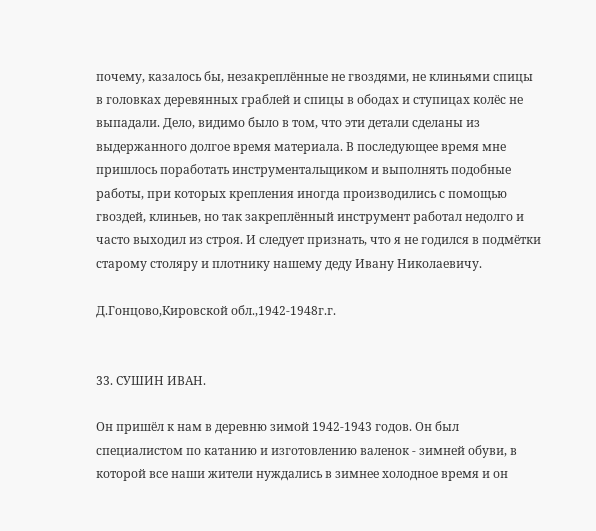почему, казалось бы, незакреплённые не гвоздями, не клиньями спицы в головках деревянных граблей и спицы в ободах и ступицах колёс не выпадали. Дело, видимо было в том, что эти детали сделаны из выдержанного долгое время материала. В последующее время мне пришлось поработать инструментальщиком и выполнять подобные работы, при которых крепления иногда производились с помощью гвоздей, клиньев, но так закреплённый инструмент работал недолго и часто выходил из строя. И следует признать, что я не годился в подмётки старому столяру и плотнику нашему деду Ивану Николаевичу.

Д.Гонцово,Кировской обл.,1942-1948г.г.


33. СУШИН ИВАН.

Он пришёл к нам в деревню зимой 1942-1943 годов. Он был специалистом по катанию и изготовлению валенок - зимней обуви, в которой все наши жители нуждались в зимнее холодное время и он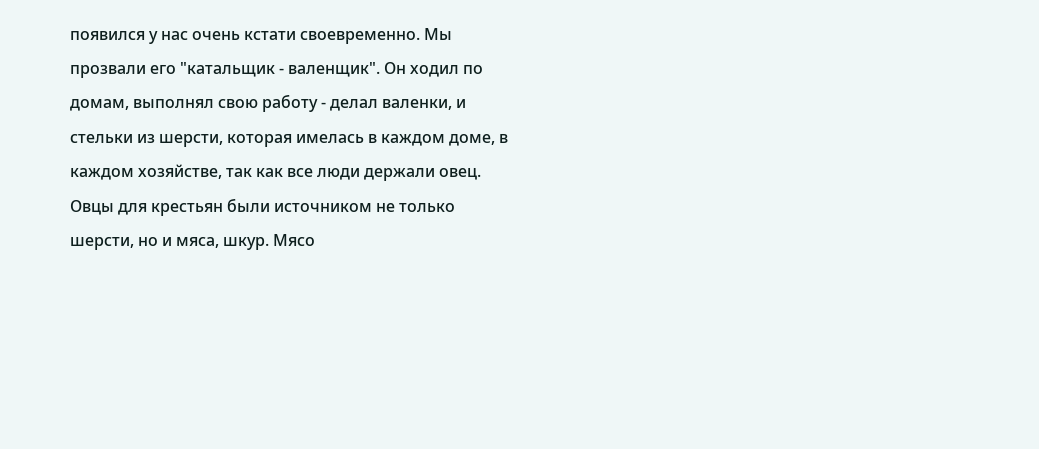появился у нас очень кстати своевременно. Мы прозвали его "катальщик - валенщик". Он ходил по домам, выполнял свою работу - делал валенки, и стельки из шерсти, которая имелась в каждом доме, в каждом хозяйстве, так как все люди держали овец. Овцы для крестьян были источником не только шерсти, но и мяса, шкур. Мясо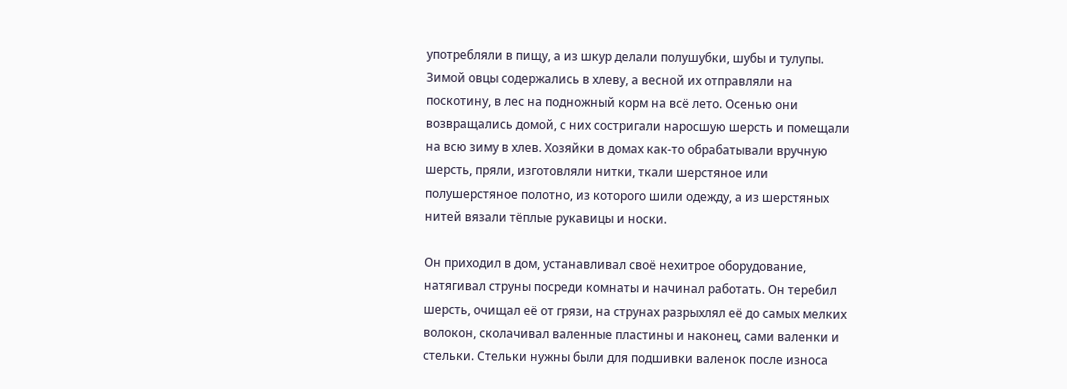употребляли в пищу, а из шкур делали полушубки, шубы и тулупы. Зимой овцы содержались в хлеву, а весной их отправляли на поскотину, в лес на подножный корм на всё лето. Осенью они возвращались домой, с них состригали наросшую шерсть и помещали на всю зиму в хлев. Хозяйки в домах как-то обрабатывали вручную шерсть, пряли, изготовляли нитки, ткали шерстяное или полушерстяное полотно, из которого шили одежду, а из шерстяных нитей вязали тёплые рукавицы и носки.

Он приходил в дом, устанавливал своё нехитрое оборудование, натягивал струны посреди комнаты и начинал работать. Он теребил шерсть, очищал её от грязи, на струнах разрыхлял её до самых мелких волокон, сколачивал валенные пластины и наконец, сами валенки и стельки. Стельки нужны были для подшивки валенок после износа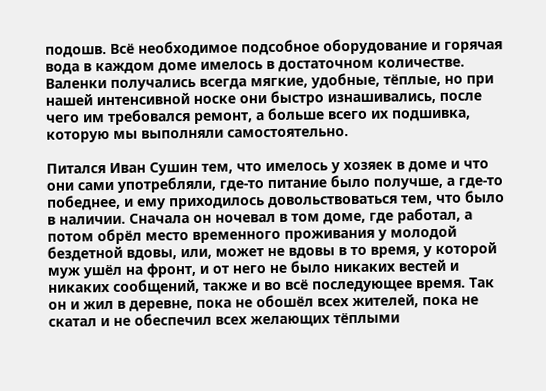подошв. Всё необходимое подсобное оборудование и горячая вода в каждом доме имелось в достаточном количестве. Валенки получались всегда мягкие, удобные, тёплые, но при нашей интенсивной носке они быстро изнашивались, после чего им требовался ремонт, а больше всего их подшивка, которую мы выполняли самостоятельно.

Питался Иван Сушин тем, что имелось у хозяек в доме и что они сами употребляли, где-то питание было получше, а где-то победнее, и ему приходилось довольствоваться тем, что было в наличии. Сначала он ночевал в том доме, где работал, а потом обрёл место временного проживания у молодой бездетной вдовы, или, может не вдовы в то время, у которой муж ушёл на фронт, и от него не было никаких вестей и никаких сообщений, также и во всё последующее время. Так он и жил в деревне, пока не обошёл всех жителей, пока не скатал и не обеспечил всех желающих тёплыми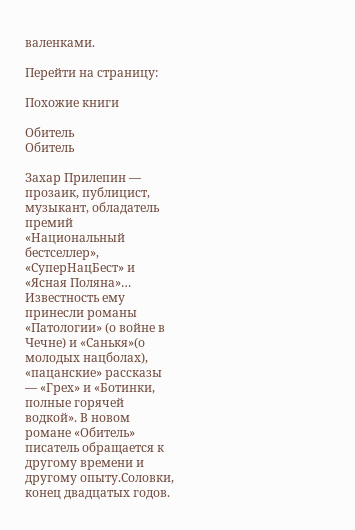валенками.

Перейти на страницу:

Похожие книги

Обитель
Обитель

Захар Прилепин — прозаик, публицист, музыкант, обладатель премий «Национальный бестселлер», «СуперНацБест» и «Ясная Поляна»… Известность ему принесли романы «Патологии» (о войне в Чечне) и «Санькя»(о молодых нацболах), «пацанские» рассказы — «Грех» и «Ботинки, полные горячей водкой». В новом романе «Обитель» писатель обращается к другому времени и другому опыту.Соловки, конец двадцатых годов.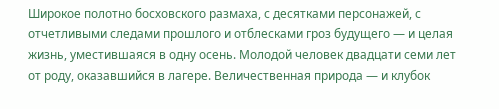Широкое полотно босховского размаха, с десятками персонажей, с отчетливыми следами прошлого и отблесками гроз будущего — и целая жизнь, уместившаяся в одну осень. Молодой человек двадцати семи лет от роду, оказавшийся в лагере. Величественная природа — и клубок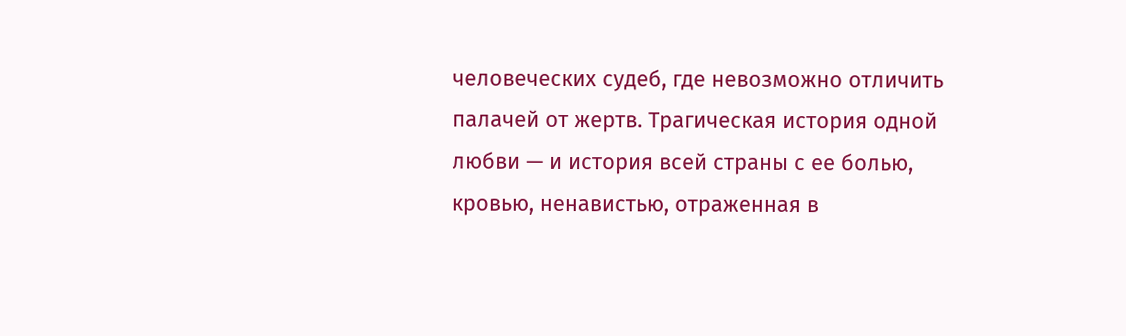человеческих судеб, где невозможно отличить палачей от жертв. Трагическая история одной любви — и история всей страны с ее болью, кровью, ненавистью, отраженная в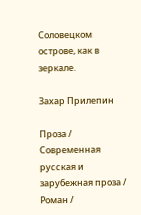Соловецком острове, как в зеркале.

Захар Прилепин

Проза / Современная русская и зарубежная проза / Роман /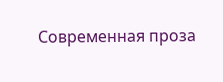Современная проза